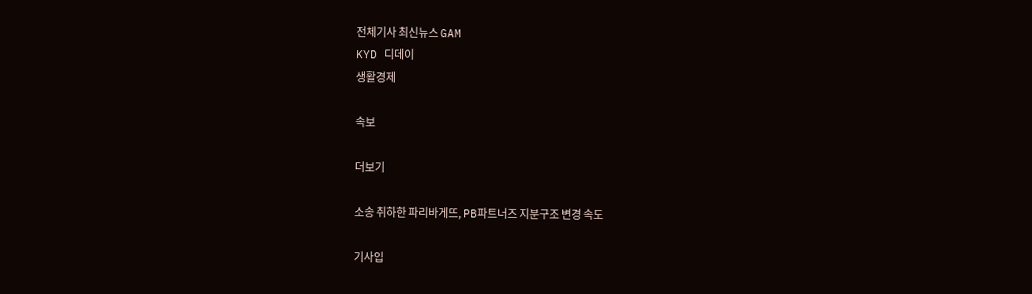전체기사 최신뉴스 GAM
KYD 디데이
생활경제

속보

더보기

소송 취하한 파리바게뜨, PB파트너즈 지분구조 변경 속도

기사입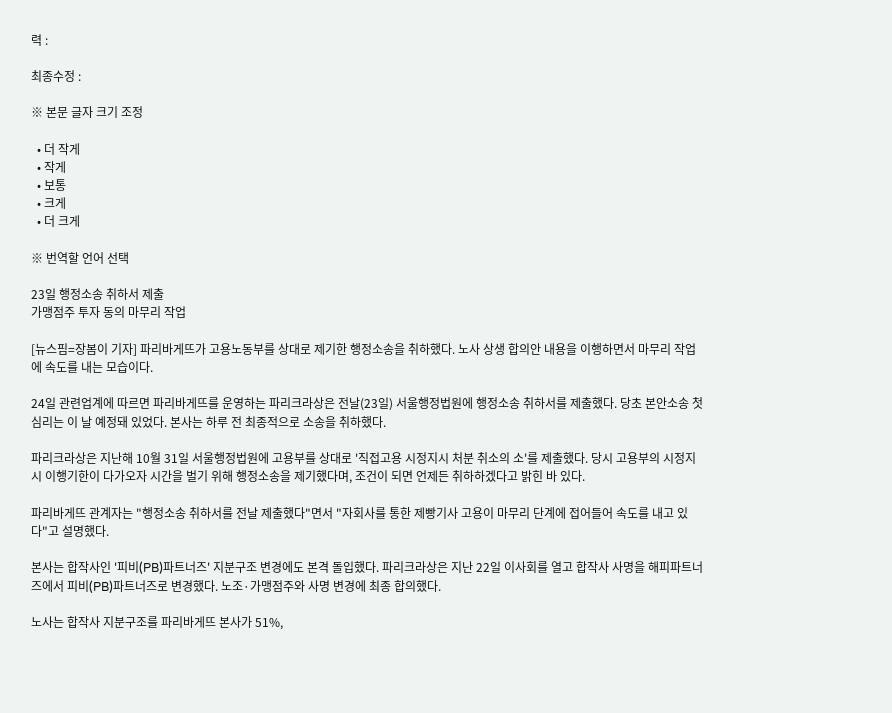력 :

최종수정 :

※ 본문 글자 크기 조정

  • 더 작게
  • 작게
  • 보통
  • 크게
  • 더 크게

※ 번역할 언어 선택

23일 행정소송 취하서 제출
가맹점주 투자 동의 마무리 작업

[뉴스핌=장봄이 기자] 파리바게뜨가 고용노동부를 상대로 제기한 행정소송을 취하했다. 노사 상생 합의안 내용을 이행하면서 마무리 작업에 속도를 내는 모습이다.

24일 관련업계에 따르면 파리바게뜨를 운영하는 파리크라상은 전날(23일) 서울행정법원에 행정소송 취하서를 제출했다. 당초 본안소송 첫 심리는 이 날 예정돼 있었다. 본사는 하루 전 최종적으로 소송을 취하했다.

파리크라상은 지난해 10월 31일 서울행정법원에 고용부를 상대로 '직접고용 시정지시 처분 취소의 소'를 제출했다. 당시 고용부의 시정지시 이행기한이 다가오자 시간을 벌기 위해 행정소송을 제기했다며, 조건이 되면 언제든 취하하겠다고 밝힌 바 있다.

파리바게뜨 관계자는 "행정소송 취하서를 전날 제출했다"면서 "자회사를 통한 제빵기사 고용이 마무리 단계에 접어들어 속도를 내고 있다"고 설명했다.

본사는 합작사인 '피비(PB)파트너즈' 지분구조 변경에도 본격 돌입했다. 파리크라상은 지난 22일 이사회를 열고 합작사 사명을 해피파트너즈에서 피비(PB)파트너즈로 변경했다. 노조·가맹점주와 사명 변경에 최종 합의했다.

노사는 합작사 지분구조를 파리바게뜨 본사가 51%,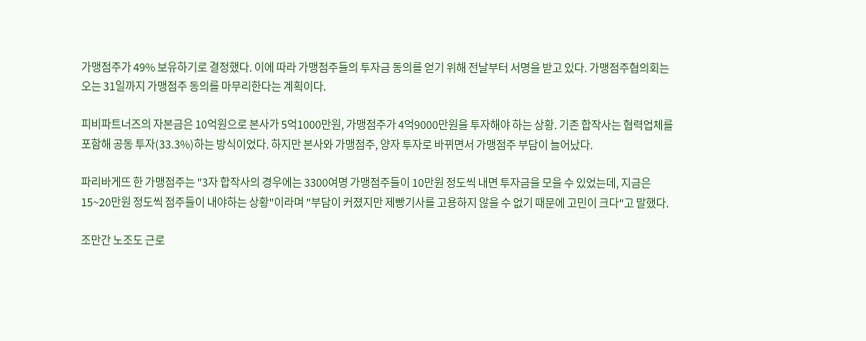가맹점주가 49% 보유하기로 결정했다. 이에 따라 가맹점주들의 투자금 동의를 얻기 위해 전날부터 서명을 받고 있다. 가맹점주협의회는 오는 31일까지 가맹점주 동의를 마무리한다는 계획이다.

피비파트너즈의 자본금은 10억원으로 본사가 5억1000만원, 가맹점주가 4억9000만원을 투자해야 하는 상황. 기존 합작사는 협력업체를 포함해 공동 투자(33.3%)하는 방식이었다. 하지만 본사와 가맹점주, 양자 투자로 바뀌면서 가맹점주 부담이 늘어났다.

파리바게뜨 한 가맹점주는 "3자 합작사의 경우에는 3300여명 가맹점주들이 10만원 정도씩 내면 투자금을 모을 수 있었는데, 지금은 15~20만원 정도씩 점주들이 내야하는 상황"이라며 "부담이 커졌지만 제빵기사를 고용하지 않을 수 없기 때문에 고민이 크다"고 말했다.

조만간 노조도 근로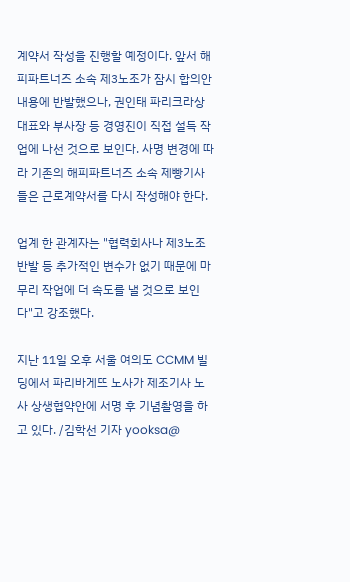계약서 작성을 진행할 예정이다. 앞서 해피파트너즈 소속 제3노조가 잠시 합의안 내용에 반발했으나, 권인태 파리크라상 대표와 부사장 등 경영진이 직접 설득 작업에 나선 것으로 보인다. 사명 변경에 따라 기존의 해피파트너즈 소속 제빵기사들은 근로계약서를 다시 작성해야 한다.

업계 한 관계자는 "협력회사나 제3노조 반발 등 추가적인 변수가 없기 때문에 마무리 작업에 더 속도를 낼 것으로 보인다"고 강조했다.

지난 11일 오후 서울 여의도 CCMM 빌딩에서 파리바게뜨 노사가 제조기사 노사 상생협약안에 서명 후 기념촬영을 하고 있다. /김학선 기자 yooksa@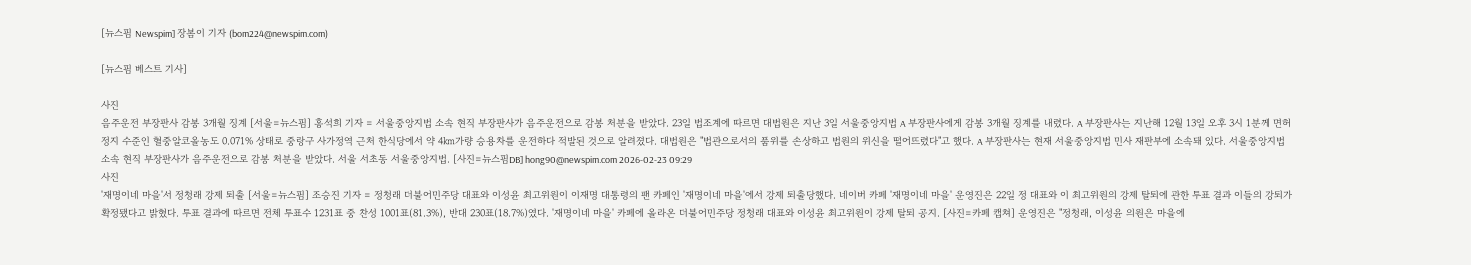[뉴스핌 Newspim] 장봄이 기자 (bom224@newspim.com)

[뉴스핌 베스트 기사]

사진
음주운전 부장판사 감봉 3개월 징계 [서울=뉴스핌] 홍석희 기자 = 서울중앙지법 소속 현직 부장판사가 음주운전으로 감봉 처분을 받았다. 23일 법조계에 따르면 대법원은 지난 3일 서울중앙지법 A 부장판사에게 감봉 3개월 징계를 내렸다. A 부장판사는 지난해 12월 13일 오후 3시 1분께 면허 정지 수준인 혈중알코올농도 0.071% 상태로 중랑구 사가정역 근처 한식당에서 약 4㎞가량 승용차를 운전하다 적발된 것으로 알려졌다. 대법원은 "법관으로서의 품위를 손상하고 법원의 위신을 떨어뜨렸다"고 했다. A 부장판사는 현재 서울중앙지법 민사 재판부에 소속돼 있다. 서울중앙지법 소속 현직 부장판사가 음주운전으로 감봉 처분을 받았다. 서울 서초동 서울중앙지법. [사진=뉴스핌DB] hong90@newspim.com 2026-02-23 09:29
사진
'재명이네 마을'서 정청래 강제 퇴출 [서울=뉴스핌] 조승진 기자 = 정청래 더불어민주당 대표와 이성윤 최고위원이 이재명 대통령의 팬 카페인 '재명이네 마을'에서 강제 퇴출당했다. 네이버 카페 '재명이네 마을' 운영진은 22일 정 대표와 이 최고위원의 강제 탈퇴에 관한 투표 결과 이들의 강퇴가 확정됐다고 밝혔다. 투표 결과에 따르면 전체 투표수 1231표 중 찬성 1001표(81.3%), 반대 230표(18.7%)였다. '재명이네 마을' 카페에 올라온 더불어민주당 정청래 대표와 이성윤 최고위원이 강제 탈퇴 공지. [사진=카페 캡쳐] 운영진은 "정청래, 이성윤 의원은 마을에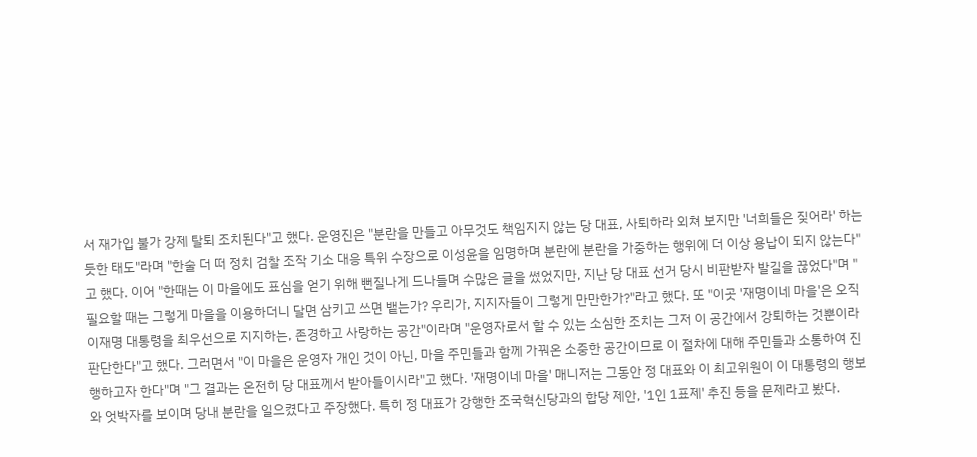서 재가입 불가 강제 탈퇴 조치된다"고 했다. 운영진은 "분란을 만들고 아무것도 책임지지 않는 당 대표, 사퇴하라 외쳐 보지만 '너희들은 짖어라' 하는 듯한 태도"라며 "한술 더 떠 정치 검찰 조작 기소 대응 특위 수장으로 이성윤을 임명하며 분란에 분란을 가중하는 행위에 더 이상 용납이 되지 않는다"고 했다. 이어 "한때는 이 마을에도 표심을 얻기 위해 뻔질나게 드나들며 수많은 글을 썼었지만, 지난 당 대표 선거 당시 비판받자 발길을 끊었다"며 "필요할 때는 그렇게 마을을 이용하더니 달면 삼키고 쓰면 뱉는가? 우리가, 지지자들이 그렇게 만만한가?"라고 했다. 또 "이곳 '재명이네 마을'은 오직 이재명 대통령을 최우선으로 지지하는, 존경하고 사랑하는 공간"이라며 "운영자로서 할 수 있는 소심한 조치는 그저 이 공간에서 강퇴하는 것뿐이라 판단한다"고 했다. 그러면서 "이 마을은 운영자 개인 것이 아닌, 마을 주민들과 함께 가꿔온 소중한 공간이므로 이 절차에 대해 주민들과 소통하여 진행하고자 한다"며 "그 결과는 온전히 당 대표께서 받아들이시라"고 했다. '재명이네 마을' 매니저는 그동안 정 대표와 이 최고위원이 이 대통령의 행보와 엇박자를 보이며 당내 분란을 일으켰다고 주장했다. 특히 정 대표가 강행한 조국혁신당과의 합당 제안, '1인 1표제' 추진 등을 문제라고 봤다.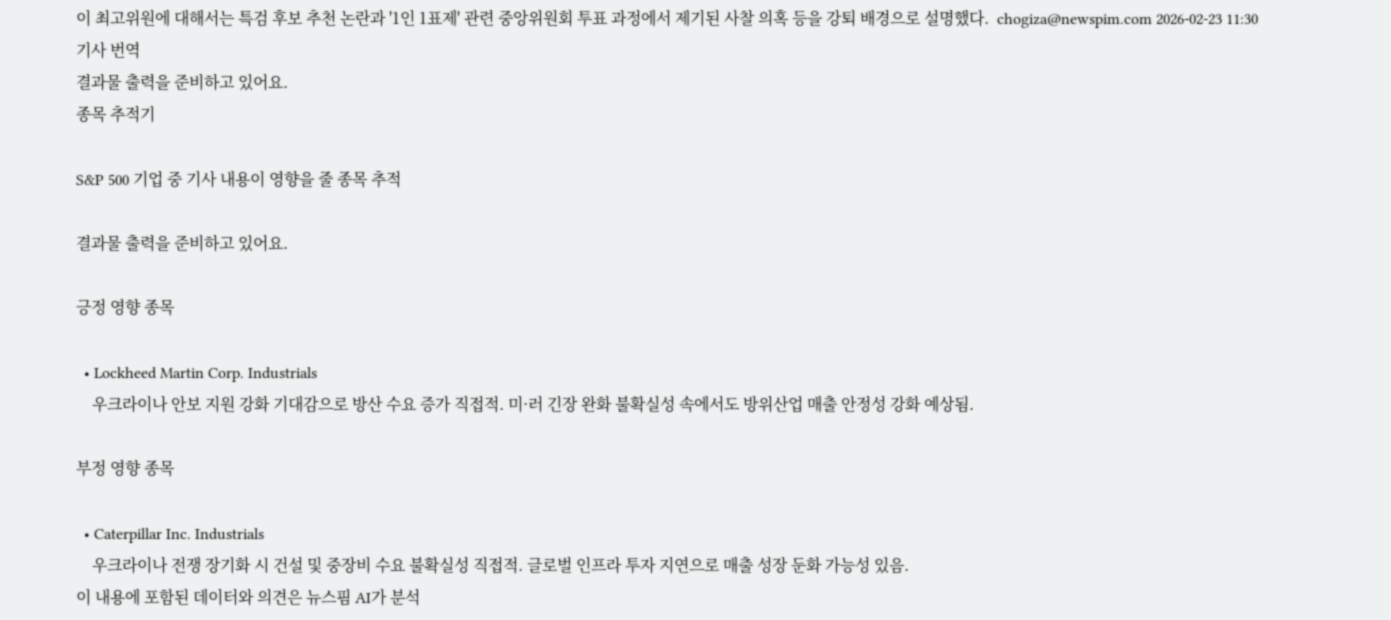이 최고위원에 대해서는 특검 후보 추천 논란과 '1인 1표제' 관련 중앙위원회 투표 과정에서 제기된 사찰 의혹 등을 강퇴 배경으로 설명했다.  chogiza@newspim.com 2026-02-23 11:30
기사 번역
결과물 출력을 준비하고 있어요.
종목 추적기

S&P 500 기업 중 기사 내용이 영향을 줄 종목 추적

결과물 출력을 준비하고 있어요.

긍정 영향 종목

  • Lockheed Martin Corp. Industrials
    우크라이나 안보 지원 강화 기대감으로 방산 수요 증가 직접적. 미·러 긴장 완화 불확실성 속에서도 방위산업 매출 안정성 강화 예상됨.

부정 영향 종목

  • Caterpillar Inc. Industrials
    우크라이나 전쟁 장기화 시 건설 및 중장비 수요 불확실성 직접적. 글로벌 인프라 투자 지연으로 매출 성장 둔화 가능성 있음.
이 내용에 포함된 데이터와 의견은 뉴스핌 AI가 분석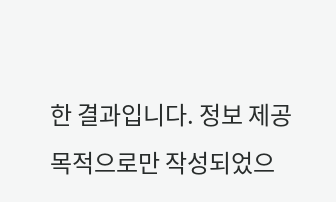한 결과입니다. 정보 제공 목적으로만 작성되었으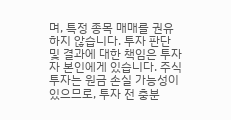며, 특정 종목 매매를 권유하지 않습니다. 투자 판단 및 결과에 대한 책임은 투자자 본인에게 있습니다. 주식 투자는 원금 손실 가능성이 있으므로, 투자 전 충분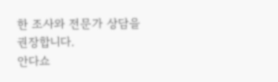한 조사와 전문가 상담을 권장합니다.
안다쇼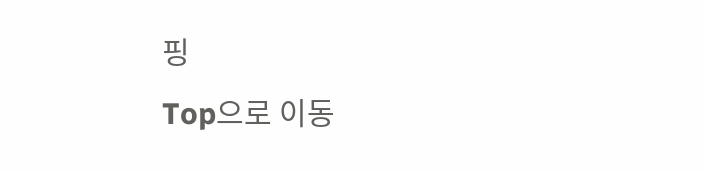핑
Top으로 이동